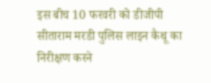इस बीच 10 फरवरी को डीजीपी सीताराम मरडी पुलिस लाइन कैथू का निरीक्षण करने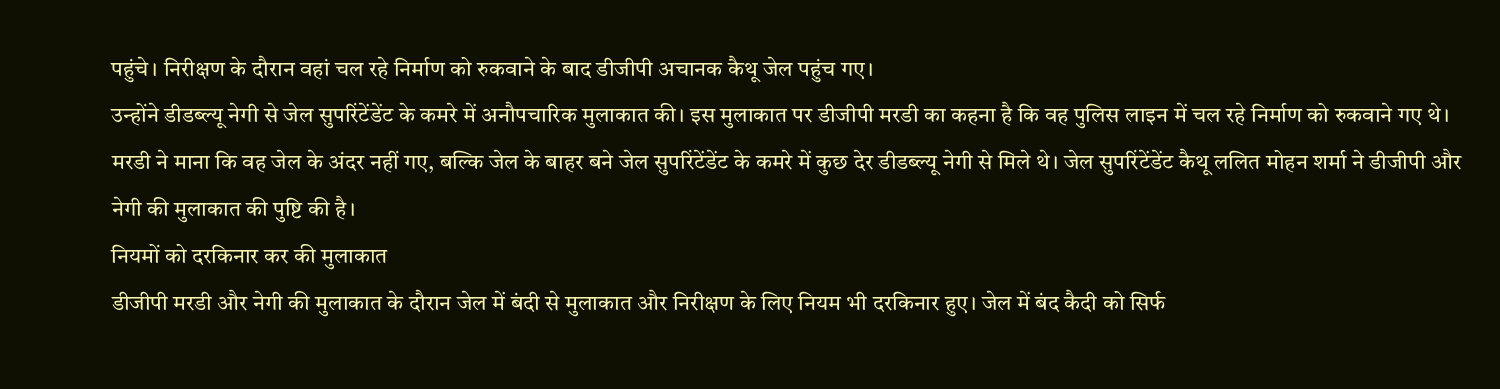पहुंचे। निरीक्षण के दौरान वहां चल रहे निर्माण को रुकवाने के बाद डीजीपी अचानक कैथू जेल पहुंच गए।
उन्होंने डीडब्ल्यू नेगी से जेल सुपरिंटेंडेंट के कमरे में अनौपचारिक मुलाकात की। इस मुलाकात पर डीजीपी मरडी का कहना है कि वह पुलिस लाइन में चल रहे निर्माण को रुकवाने गए थे।
मरडी ने माना कि वह जेल के अंदर नहीं गए, बल्कि जेल के बाहर बने जेल सुपरिंटेंडेंट के कमरे में कुछ देर डीडब्ल्यू नेगी से मिले थे। जेल सुपरिंटेंडेंट कैथू ललित मोहन शर्मा ने डीजीपी और नेगी की मुलाकात की पुष्टि की है।
नियमों को दरकिनार कर की मुलाकात
डीजीपी मरडी और नेगी की मुलाकात के दौरान जेल में बंदी से मुलाकात और निरीक्षण के लिए नियम भी दरकिनार हुए। जेल में बंद कैदी को सिर्फ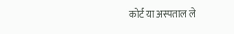कोर्ट या अस्पताल ले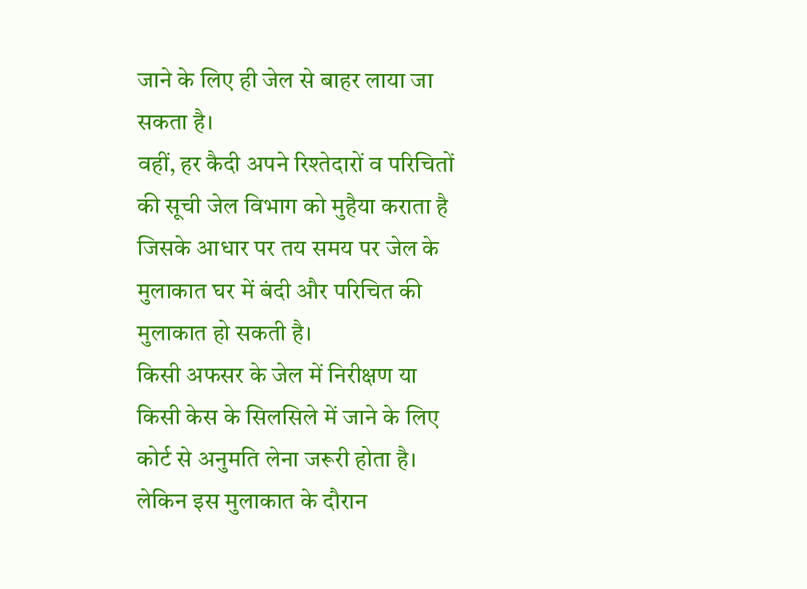जाने के लिए ही जेल से बाहर लाया जा सकता है।
वहीं, हर कैदी अपने रिश्तेदारों व परिचितों की सूची जेल विभाग को मुहैया कराता है जिसके आधार पर तय समय पर जेल के मुलाकात घर में बंदी और परिचित की मुलाकात हो सकती है।
किसी अफसर के जेल में निरीक्षण या किसी केस के सिलसिले में जाने के लिए कोर्ट से अनुमति लेना जरूरी होता है। लेकिन इस मुलाकात के दौरान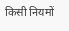किसी नियमों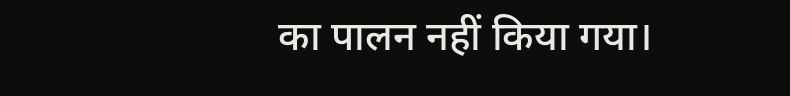का पालन नहीं किया गया।